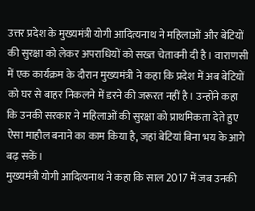उत्तर प्रदेश के मुख्यमंत्री योगी आदित्यनाथ ने महिलाओं और बेटियों की सुरक्षा को लेकर अपराधियों को सख्त चेतावनी दी है। वाराणसी में एक कार्यक्रम के दौरान मुख्यमंत्री ने कहा कि प्रदेश में अब बेटियों को घर से बाहर निकलने में डरने की जरूरत नहीं है। उन्होंने कहा कि उनकी सरकार ने महिलाओं की सुरक्षा को प्राथमिकता देते हुए ऐसा माहौल बनाने का काम किया है, जहां बेटियां बिना भय के आगे बढ़ सकें।
मुख्यमंत्री योगी आदित्यनाथ ने कहा कि साल 2017 में जब उनकी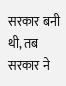सरकार बनी थी, तब सरकार ने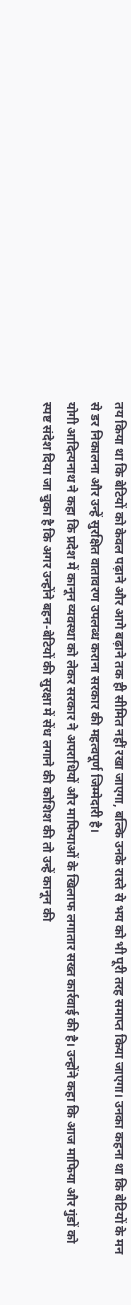तय किया था कि बेटियों को केवल पढ़ाने और आगे बढ़ाने तक ही सीमित नहीं रखा जाएगा, बल्कि उनके रास्ते से भय को भी पूरी तरह समाप्त किया जाएगा। उनका कहना था कि बेटियों के मन से डर निकालना और उन्हें सुरक्षित वातावरण उपलब्ध कराना सरकार की महत्वपूर्ण जिम्मेदारी है।
योगी आदित्यनाथ ने कहा कि प्रदेश में कानून व्यवस्था को लेकर सरकार ने अपराधियों और माफियाओं के खिलाफ लगातार सख्त कार्रवाई की है। उन्होंने कहा कि आज माफिया और गुंडों को स्पष्ट संदेश दिया जा चुका है कि अगर उन्होंने बहन-बेटियों की सुरक्षा में सेंध लगाने की कोशिश की तो उन्हें कानून की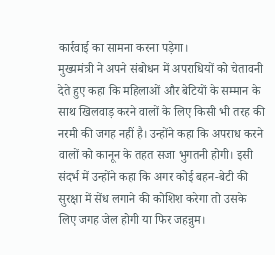कार्रवाई का सामना करना पड़ेगा।
मुख्यमंत्री ने अपने संबोधन में अपराधियों को चेतावनी देते हुए कहा कि महिलाओं और बेटियों के सम्मान के साथ खिलवाड़ करने वालों के लिए किसी भी तरह की नरमी की जगह नहीं है। उन्होंने कहा कि अपराध करने वालों को कानून के तहत सजा भुगतनी होगी। इसी संदर्भ में उन्होंने कहा कि अगर कोई बहन-बेटी की सुरक्षा में सेंध लगाने की कोशिश करेगा तो उसके लिए जगह जेल होगी या फिर जहन्नुम।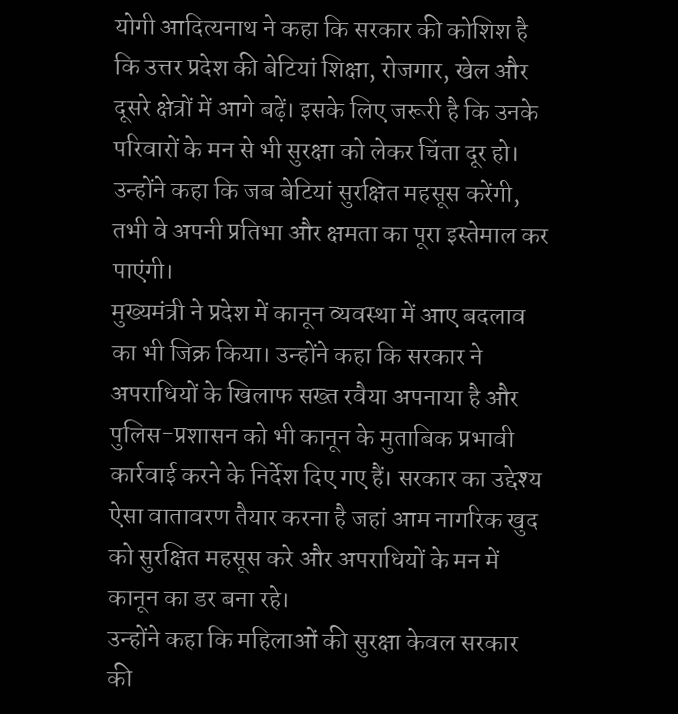योगी आदित्यनाथ ने कहा कि सरकार की कोशिश है कि उत्तर प्रदेश की बेटियां शिक्षा, रोजगार, खेल और दूसरे क्षेत्रों में आगे बढ़ें। इसके लिए जरूरी है कि उनके परिवारों के मन से भी सुरक्षा को लेकर चिंता दूर हो। उन्होंने कहा कि जब बेटियां सुरक्षित महसूस करेंगी, तभी वे अपनी प्रतिभा और क्षमता का पूरा इस्तेमाल कर पाएंगी।
मुख्यमंत्री ने प्रदेश में कानून व्यवस्था में आए बदलाव का भी जिक्र किया। उन्होंने कहा कि सरकार ने अपराधियों के खिलाफ सख्त रवैया अपनाया है और पुलिस-प्रशासन को भी कानून के मुताबिक प्रभावी कार्रवाई करने के निर्देश दिए गए हैं। सरकार का उद्देश्य ऐसा वातावरण तैयार करना है जहां आम नागरिक खुद को सुरक्षित महसूस करे और अपराधियों के मन में कानून का डर बना रहे।
उन्होंने कहा कि महिलाओं की सुरक्षा केवल सरकार की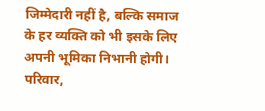जिम्मेदारी नहीं है, बल्कि समाज के हर व्यक्ति को भी इसके लिए अपनी भूमिका निभानी होगी। परिवार,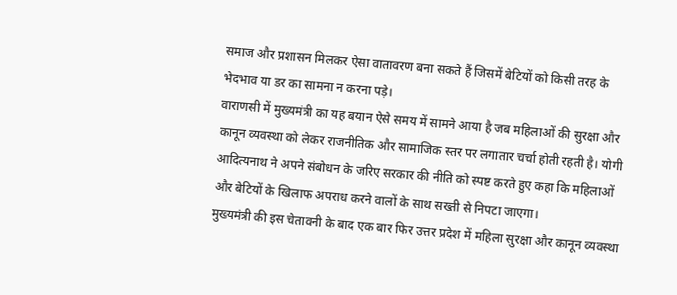समाज और प्रशासन मिलकर ऐसा वातावरण बना सकते हैं जिसमें बेटियों को किसी तरह के भेदभाव या डर का सामना न करना पड़े।
वाराणसी में मुख्यमंत्री का यह बयान ऐसे समय में सामने आया है जब महिलाओं की सुरक्षा और कानून व्यवस्था को लेकर राजनीतिक और सामाजिक स्तर पर लगातार चर्चा होती रहती है। योगी आदित्यनाथ ने अपने संबोधन के जरिए सरकार की नीति को स्पष्ट करते हुए कहा कि महिलाओं और बेटियों के खिलाफ अपराध करने वालों के साथ सख्ती से निपटा जाएगा।
मुख्यमंत्री की इस चेतावनी के बाद एक बार फिर उत्तर प्रदेश में महिला सुरक्षा और कानून व्यवस्था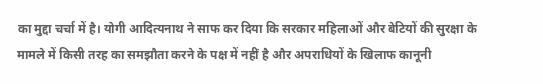का मुद्दा चर्चा में है। योगी आदित्यनाथ ने साफ कर दिया कि सरकार महिलाओं और बेटियों की सुरक्षा के मामले में किसी तरह का समझौता करने के पक्ष में नहीं है और अपराधियों के खिलाफ कानूनी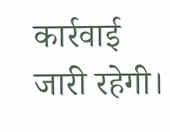कार्रवाई जारी रहेगी।